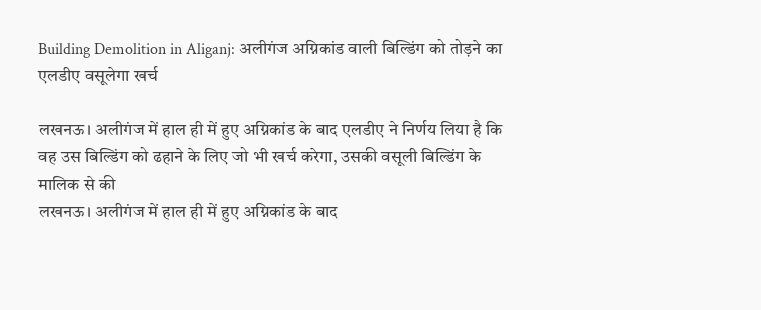Building Demolition in Aliganj: अलीगंज अग्निकांड वाली बिल्डिंग को तोड़ने का एलडीए वसूलेगा खर्च

लखनऊ। अलीगंज में हाल ही में हुए अग्निकांड के बाद एलडीए ने निर्णय लिया है कि वह उस बिल्डिंग को ढहाने के लिए जो भी खर्च करेगा, उसकी वसूली बिल्डिंग के मालिक से की
लखनऊ। अलीगंज में हाल ही में हुए अग्निकांड के बाद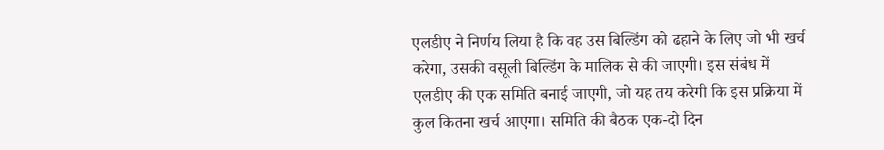एलडीए ने निर्णय लिया है कि वह उस बिल्डिंग को ढहाने के लिए जो भी खर्च करेगा, उसकी वसूली बिल्डिंग के मालिक से की जाएगी। इस संबंध में एलडीए की एक समिति बनाई जाएगी, जो यह तय करेगी कि इस प्रक्रिया में कुल कितना खर्च आएगा। समिति की बैठक एक-दो दिन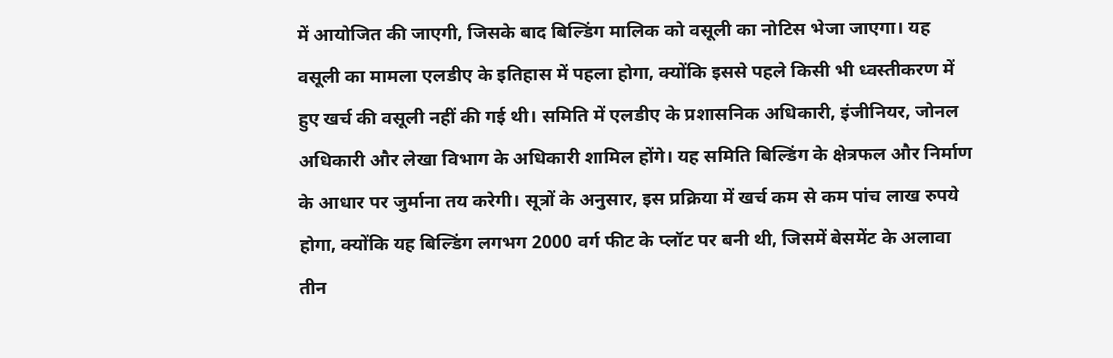में आयोजित की जाएगी, जिसके बाद बिल्डिंग मालिक को वसूली का नोटिस भेजा जाएगा। यह वसूली का मामला एलडीए के इतिहास में पहला होगा, क्योंकि इससे पहले किसी भी ध्वस्तीकरण में हुए खर्च की वसूली नहीं की गई थी। समिति में एलडीए के प्रशासनिक अधिकारी, इंजीनियर, जोनल अधिकारी और लेखा विभाग के अधिकारी शामिल होंगे। यह समिति बिल्डिंग के क्षेत्रफल और निर्माण के आधार पर जुर्माना तय करेगी। सूत्रों के अनुसार, इस प्रक्रिया में खर्च कम से कम पांच लाख रुपये होगा, क्योंकि यह बिल्डिंग लगभग 2000 वर्ग फीट के प्लॉट पर बनी थी, जिसमें बेसमेंट के अलावा तीन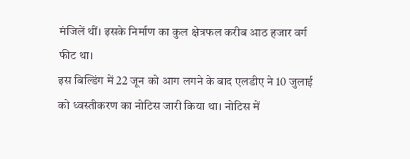मंजिलें थीं। इसके निर्माण का कुल क्षेत्रफल करीब आठ हजार वर्ग फीट था।
इस बिल्डिंग में 22 जून को आग लगने के बाद एलडीए ने 10 जुलाई को ध्वस्तीकरण का नोटिस जारी किया था। नोटिस में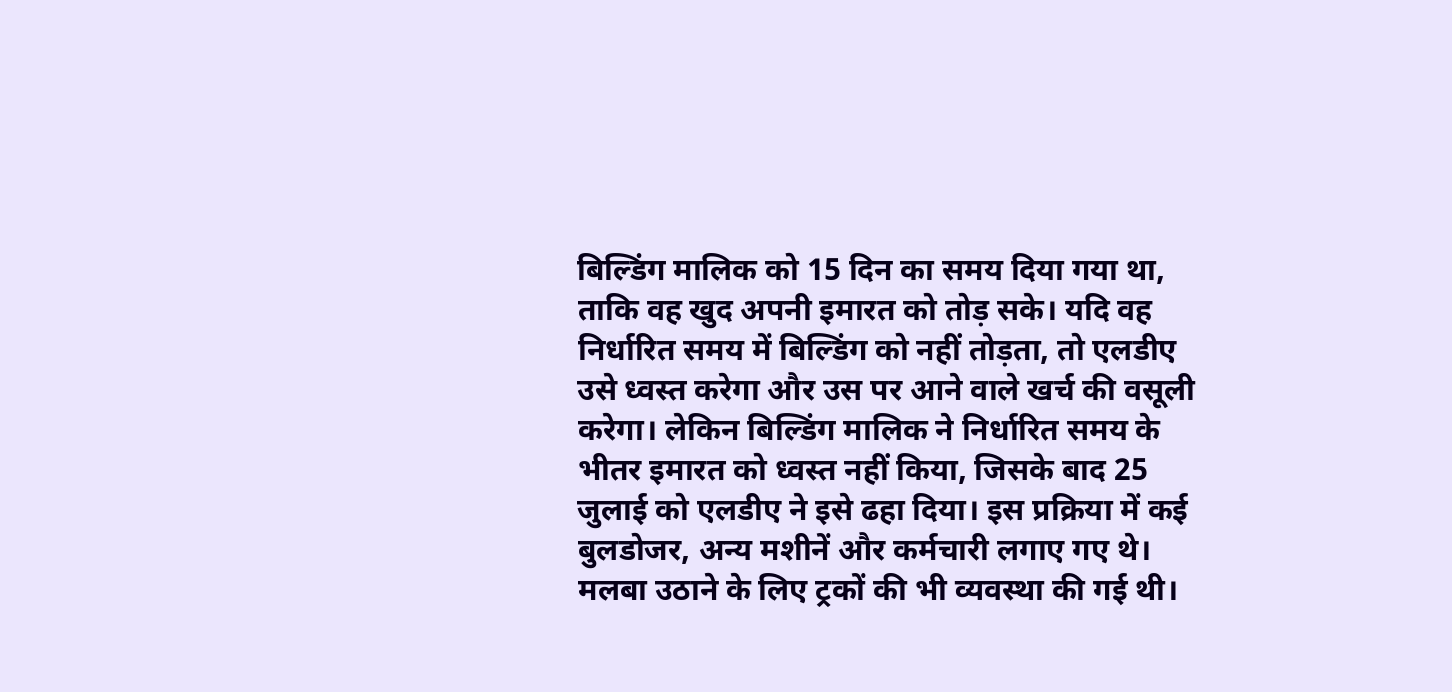बिल्डिंग मालिक को 15 दिन का समय दिया गया था, ताकि वह खुद अपनी इमारत को तोड़ सके। यदि वह निर्धारित समय में बिल्डिंग को नहीं तोड़ता, तो एलडीए उसे ध्वस्त करेगा और उस पर आने वाले खर्च की वसूली करेगा। लेकिन बिल्डिंग मालिक ने निर्धारित समय के भीतर इमारत को ध्वस्त नहीं किया, जिसके बाद 25 जुलाई को एलडीए ने इसे ढहा दिया। इस प्रक्रिया में कई बुलडोजर, अन्य मशीनें और कर्मचारी लगाए गए थे। मलबा उठाने के लिए ट्रकों की भी व्यवस्था की गई थी।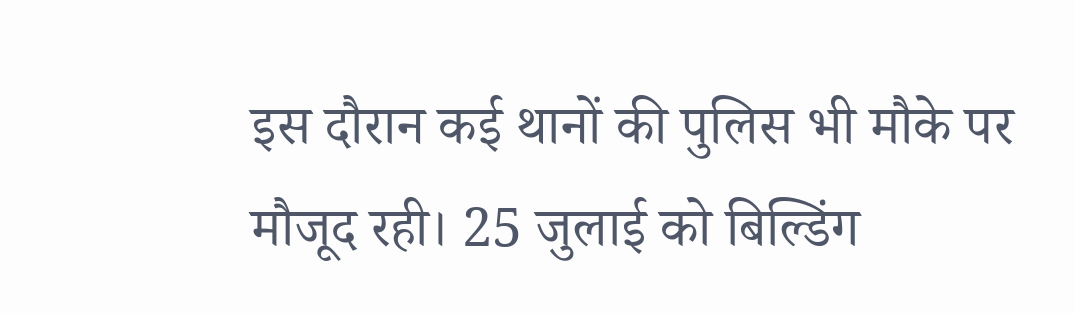इस दौरान कई थानों की पुलिस भी मौके पर मौजूद रही। 25 जुलाई को बिल्डिंग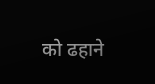को ढहाने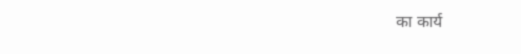का कार्य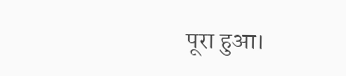पूरा हुआ।